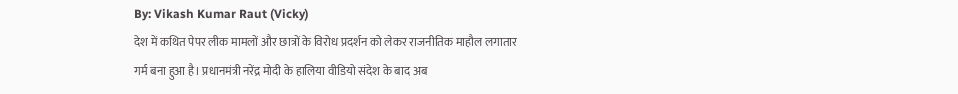By: Vikash Kumar Raut (Vicky)
देश में कथित पेपर लीक मामलों और छात्रों के विरोध प्रदर्शन को लेकर राजनीतिक माहौल लगातार गर्म बना हुआ है। प्रधानमंत्री नरेंद्र मोदी के हालिया वीडियो संदेश के बाद अब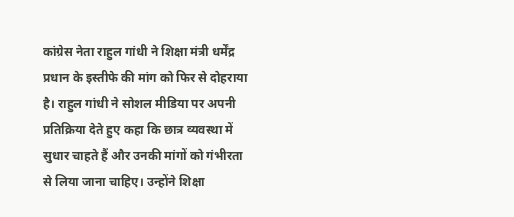कांग्रेस नेता राहुल गांधी ने शिक्षा मंत्री धर्मेंद्र प्रधान के इस्तीफे की मांग को फिर से दोहराया है। राहुल गांधी ने सोशल मीडिया पर अपनी प्रतिक्रिया देते हुए कहा कि छात्र व्यवस्था में सुधार चाहते हैं और उनकी मांगों को गंभीरता से लिया जाना चाहिए। उन्होंने शिक्षा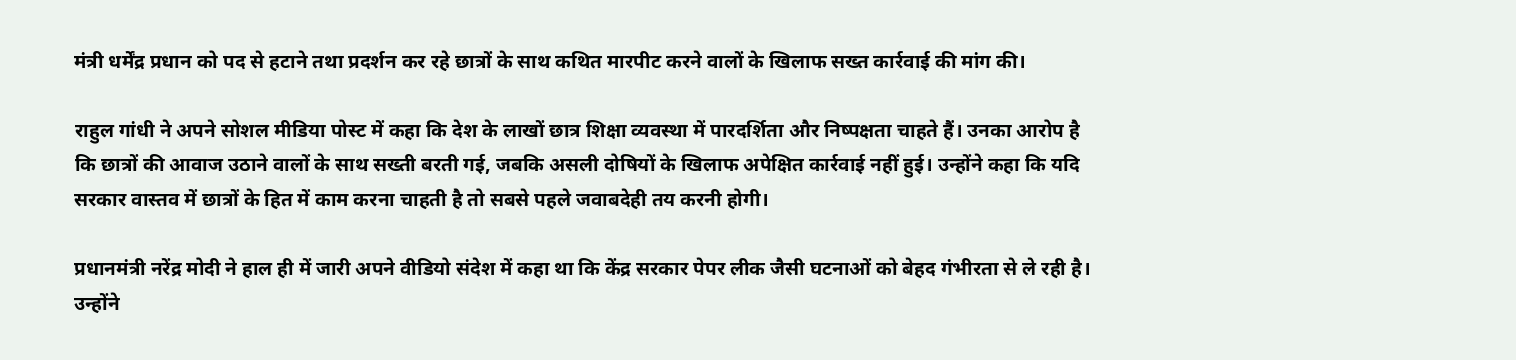मंत्री धर्मेंद्र प्रधान को पद से हटाने तथा प्रदर्शन कर रहे छात्रों के साथ कथित मारपीट करने वालों के खिलाफ सख्त कार्रवाई की मांग की।

राहुल गांधी ने अपने सोशल मीडिया पोस्ट में कहा कि देश के लाखों छात्र शिक्षा व्यवस्था में पारदर्शिता और निष्पक्षता चाहते हैं। उनका आरोप है कि छात्रों की आवाज उठाने वालों के साथ सख्ती बरती गई, जबकि असली दोषियों के खिलाफ अपेक्षित कार्रवाई नहीं हुई। उन्होंने कहा कि यदि सरकार वास्तव में छात्रों के हित में काम करना चाहती है तो सबसे पहले जवाबदेही तय करनी होगी।

प्रधानमंत्री नरेंद्र मोदी ने हाल ही में जारी अपने वीडियो संदेश में कहा था कि केंद्र सरकार पेपर लीक जैसी घटनाओं को बेहद गंभीरता से ले रही है। उन्होंने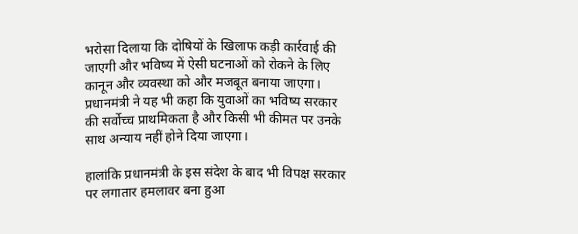भरोसा दिलाया कि दोषियों के खिलाफ कड़ी कार्रवाई की जाएगी और भविष्य में ऐसी घटनाओं को रोकने के लिए कानून और व्यवस्था को और मजबूत बनाया जाएगा। प्रधानमंत्री ने यह भी कहा कि युवाओं का भविष्य सरकार की सर्वोच्च प्राथमिकता है और किसी भी कीमत पर उनके साथ अन्याय नहीं होने दिया जाएगा।

हालांकि प्रधानमंत्री के इस संदेश के बाद भी विपक्ष सरकार पर लगातार हमलावर बना हुआ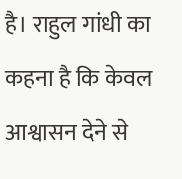है। राहुल गांधी का कहना है कि केवल आश्वासन देने से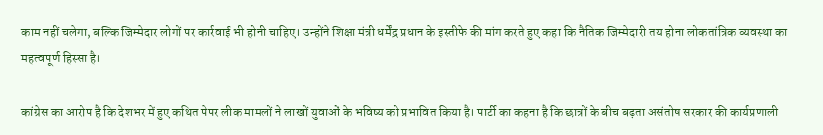काम नहीं चलेगा, बल्कि जिम्मेदार लोगों पर कार्रवाई भी होनी चाहिए। उन्होंने शिक्षा मंत्री धर्मेंद्र प्रधान के इस्तीफे की मांग करते हुए कहा कि नैतिक जिम्मेदारी तय होना लोकतांत्रिक व्यवस्था का महत्वपूर्ण हिस्सा है।

कांग्रेस का आरोप है कि देशभर में हुए कथित पेपर लीक मामलों ने लाखों युवाओं के भविष्य को प्रभावित किया है। पार्टी का कहना है कि छात्रों के बीच बढ़ता असंतोष सरकार की कार्यप्रणाली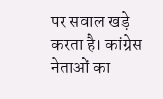पर सवाल खड़े करता है। कांग्रेस नेताओं का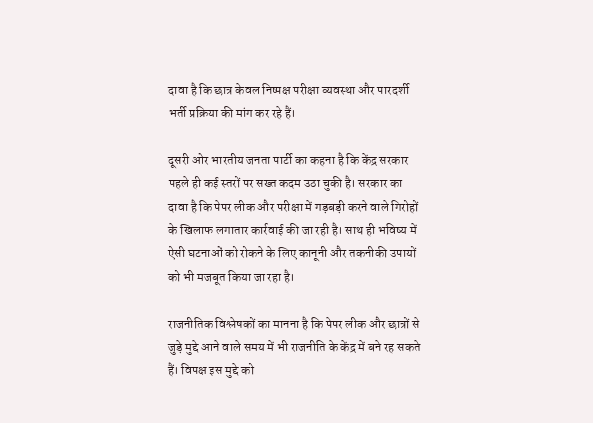दावा है कि छात्र केवल निष्पक्ष परीक्षा व्यवस्था और पारदर्शी भर्ती प्रक्रिया की मांग कर रहे हैं।

दूसरी ओर भारतीय जनता पार्टी का कहना है कि केंद्र सरकार पहले ही कई स्तरों पर सख्त कदम उठा चुकी है। सरकार का दावा है कि पेपर लीक और परीक्षा में गड़बड़ी करने वाले गिरोहों के खिलाफ लगातार कार्रवाई की जा रही है। साथ ही भविष्य में ऐसी घटनाओं को रोकने के लिए कानूनी और तकनीकी उपायों को भी मजबूत किया जा रहा है।

राजनीतिक विश्लेषकों का मानना है कि पेपर लीक और छात्रों से जुड़े मुद्दे आने वाले समय में भी राजनीति के केंद्र में बने रह सकते हैं। विपक्ष इस मुद्दे को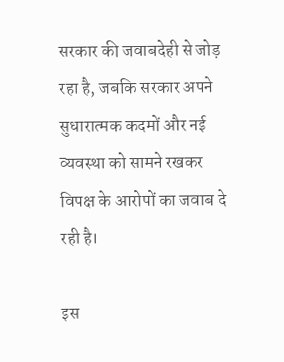सरकार की जवाबदेही से जोड़ रहा है, जबकि सरकार अपने सुधारात्मक कदमों और नई व्यवस्था को सामने रखकर विपक्ष के आरोपों का जवाब दे रही है।

इस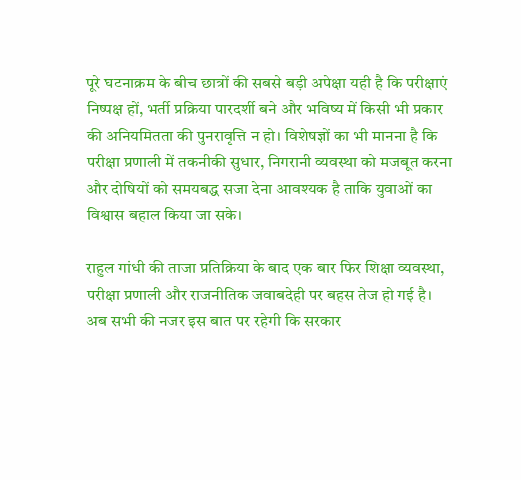पूरे घटनाक्रम के बीच छात्रों की सबसे बड़ी अपेक्षा यही है कि परीक्षाएं निष्पक्ष हों, भर्ती प्रक्रिया पारदर्शी बने और भविष्य में किसी भी प्रकार की अनियमितता की पुनरावृत्ति न हो। विशेषज्ञों का भी मानना है कि परीक्षा प्रणाली में तकनीकी सुधार, निगरानी व्यवस्था को मजबूत करना और दोषियों को समयबद्ध सजा देना आवश्यक है ताकि युवाओं का विश्वास बहाल किया जा सके।

राहुल गांधी की ताजा प्रतिक्रिया के बाद एक बार फिर शिक्षा व्यवस्था, परीक्षा प्रणाली और राजनीतिक जवाबदेही पर बहस तेज हो गई है। अब सभी की नजर इस बात पर रहेगी कि सरकार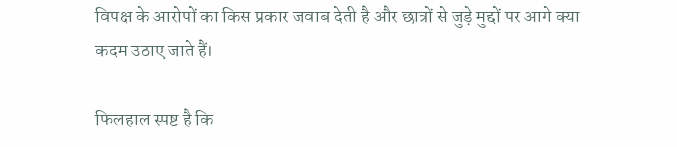विपक्ष के आरोपों का किस प्रकार जवाब देती है और छात्रों से जुड़े मुद्दों पर आगे क्या कदम उठाए जाते हैं।

फिलहाल स्पष्ट है कि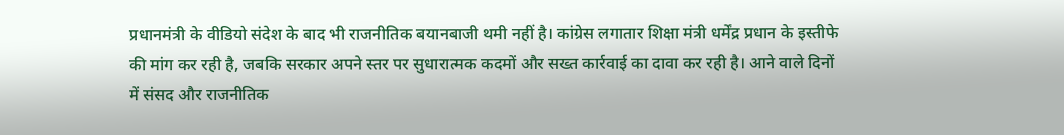प्रधानमंत्री के वीडियो संदेश के बाद भी राजनीतिक बयानबाजी थमी नहीं है। कांग्रेस लगातार शिक्षा मंत्री धर्मेंद्र प्रधान के इस्तीफे की मांग कर रही है, जबकि सरकार अपने स्तर पर सुधारात्मक कदमों और सख्त कार्रवाई का दावा कर रही है। आने वाले दिनों में संसद और राजनीतिक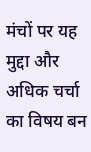मंचों पर यह मुद्दा और अधिक चर्चा का विषय बन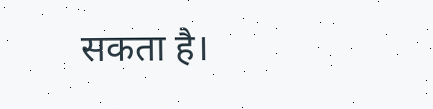सकता है।